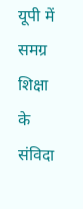यूपी में समग्र शिक्षा के संविदा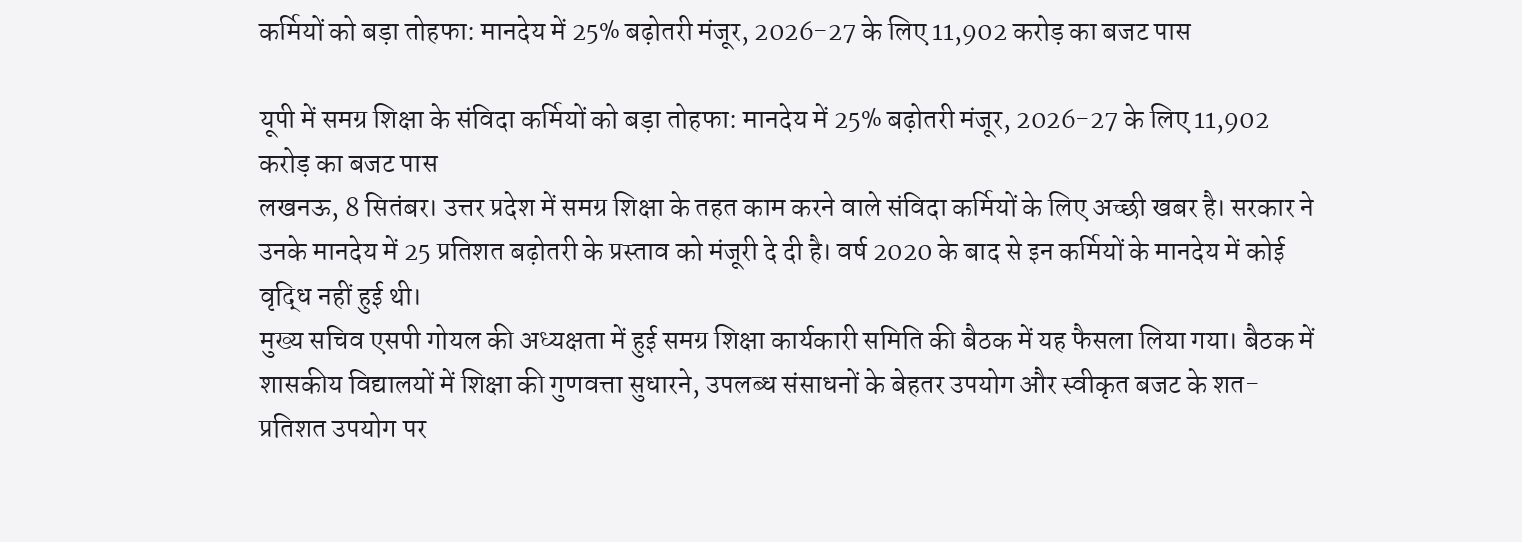कर्मियों को बड़ा तोहफा: मानदेय में 25% बढ़ोतरी मंजूर, 2026-27 के लिए 11,902 करोड़ का बजट पास

यूपी में समग्र शिक्षा के संविदा कर्मियों को बड़ा तोहफा: मानदेय में 25% बढ़ोतरी मंजूर, 2026-27 के लिए 11,902 करोड़ का बजट पास
लखनऊ, 8 सितंबर। उत्तर प्रदेश में समग्र शिक्षा के तहत काम करने वाले संविदा कर्मियों के लिए अच्छी खबर है। सरकार ने उनके मानदेय में 25 प्रतिशत बढ़ोतरी के प्रस्ताव को मंजूरी दे दी है। वर्ष 2020 के बाद से इन कर्मियों के मानदेय में कोई वृद्धि नहीं हुई थी।
मुख्य सचिव एसपी गोयल की अध्यक्षता में हुई समग्र शिक्षा कार्यकारी समिति की बैठक में यह फैसला लिया गया। बैठक में शासकीय विद्यालयों में शिक्षा की गुणवत्ता सुधारने, उपलब्ध संसाधनों के बेहतर उपयोग और स्वीकृत बजट के शत-प्रतिशत उपयोग पर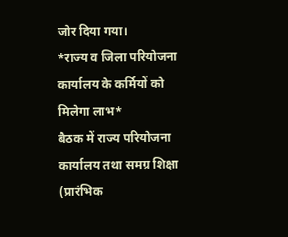जोर दिया गया।
*राज्य व जिला परियोजना कार्यालय के कर्मियों को मिलेगा लाभ*
बैठक में राज्य परियोजना कार्यालय तथा समग्र शिक्षा (प्रारंभिक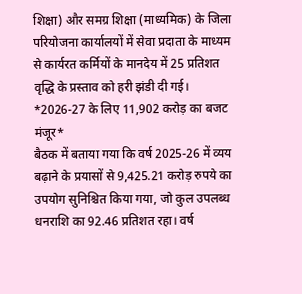शिक्षा) और समग्र शिक्षा (माध्यमिक) के जिला परियोजना कार्यालयों में सेवा प्रदाता के माध्यम से कार्यरत कर्मियों के मानदेय में 25 प्रतिशत वृद्धि के प्रस्ताव को हरी झंडी दी गई।
*2026-27 के लिए 11,902 करोड़ का बजट मंजूर*
बैठक में बताया गया कि वर्ष 2025-26 में व्यय बढ़ाने के प्रयासों से 9,425.21 करोड़ रुपये का उपयोग सुनिश्चित किया गया, जो कुल उपलब्ध धनराशि का 92.46 प्रतिशत रहा। वर्ष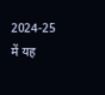2024-25 में यह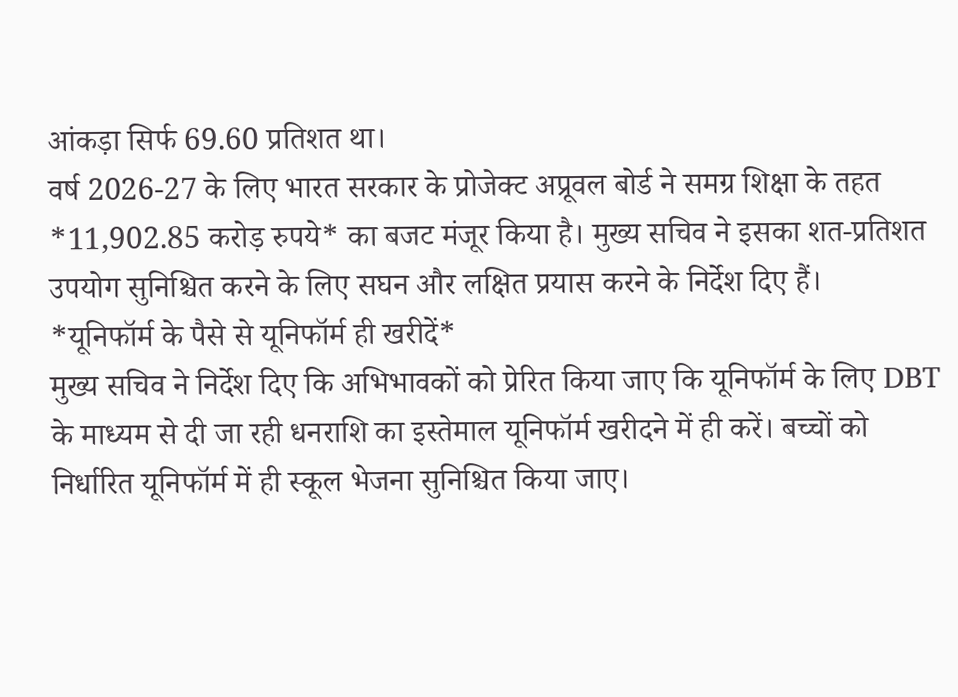आंकड़ा सिर्फ 69.60 प्रतिशत था।
वर्ष 2026-27 के लिए भारत सरकार के प्रोजेक्ट अप्रूवल बोर्ड ने समग्र शिक्षा के तहत *11,902.85 करोड़ रुपये* का बजट मंजूर किया है। मुख्य सचिव ने इसका शत-प्रतिशत उपयोग सुनिश्चित करने के लिए सघन और लक्षित प्रयास करने के निर्देश दिए हैं।
*यूनिफॉर्म के पैसे से यूनिफॉर्म ही खरीदें*
मुख्य सचिव ने निर्देश दिए कि अभिभावकों को प्रेरित किया जाए कि यूनिफॉर्म के लिए DBT के माध्यम से दी जा रही धनराशि का इस्तेमाल यूनिफॉर्म खरीदने में ही करें। बच्चों को निर्धारित यूनिफॉर्म में ही स्कूल भेजना सुनिश्चित किया जाए।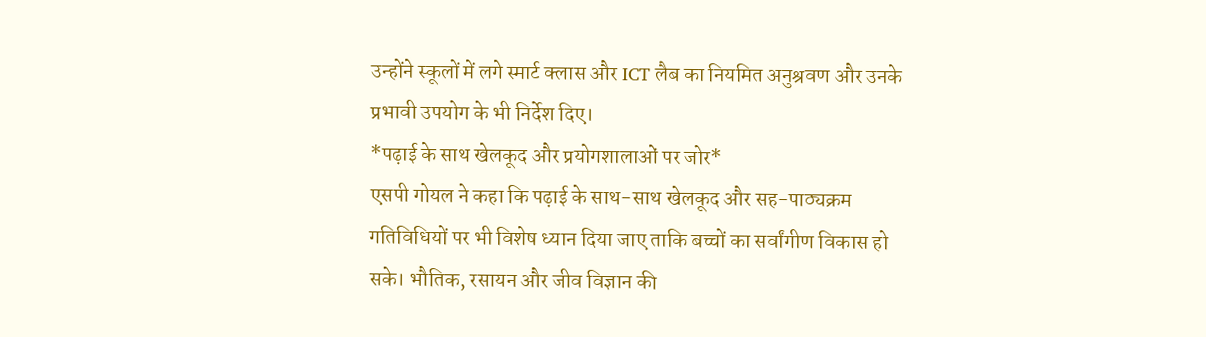उन्होंने स्कूलों में लगे स्मार्ट क्लास और ICT लैब का नियमित अनुश्रवण और उनके प्रभावी उपयोग के भी निर्देश दिए।
*पढ़ाई के साथ खेलकूद और प्रयोगशालाओं पर जोर*
एसपी गोयल ने कहा कि पढ़ाई के साथ-साथ खेलकूद और सह-पाठ्यक्रम गतिविधियों पर भी विशेष ध्यान दिया जाए ताकि बच्चों का सर्वांगीण विकास हो सके। भौतिक, रसायन और जीव विज्ञान की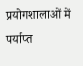प्रयोगशालाओं में पर्याप्त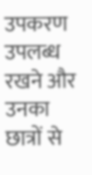उपकरण उपलब्ध रखने और उनका छात्रों से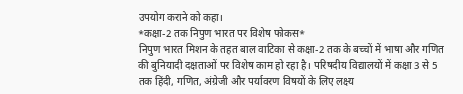उपयोग कराने को कहा।
*कक्षा-2 तक निपुण भारत पर विशेष फोकस*
निपुण भारत मिशन के तहत बाल वाटिका से कक्षा-2 तक के बच्चों में भाषा और गणित की बुनियादी दक्षताओं पर विशेष काम हो रहा है। परिषदीय विद्यालयों में कक्षा 3 से 5 तक हिंदी, गणित, अंग्रेजी और पर्यावरण विषयों के लिए लक्ष्य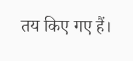तय किए गए हैं।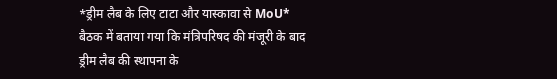*ड्रीम लैब के लिए टाटा और यास्कावा से MoU*
बैठक में बताया गया कि मंत्रिपरिषद की मंजूरी के बाद ड्रीम लैब की स्थापना के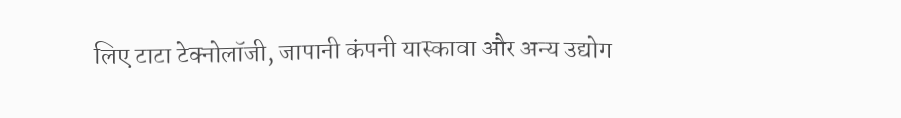लिए टाटा टेक्नोलॉजी, जापानी कंपनी यास्कावा और अन्य उद्योग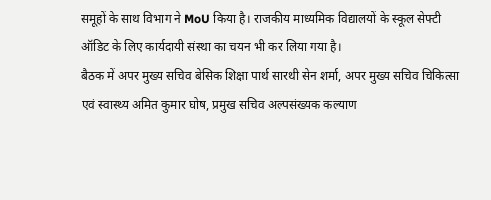समूहों के साथ विभाग ने MoU किया है। राजकीय माध्यमिक विद्यालयों के स्कूल सेफ्टी ऑडिट के लिए कार्यदायी संस्था का चयन भी कर लिया गया है।
बैठक में अपर मुख्य सचिव बेसिक शिक्षा पार्थ सारथी सेन शर्मा, अपर मुख्य सचिव चिकित्सा एवं स्वास्थ्य अमित कुमार घोष, प्रमुख सचिव अल्पसंख्यक कल्याण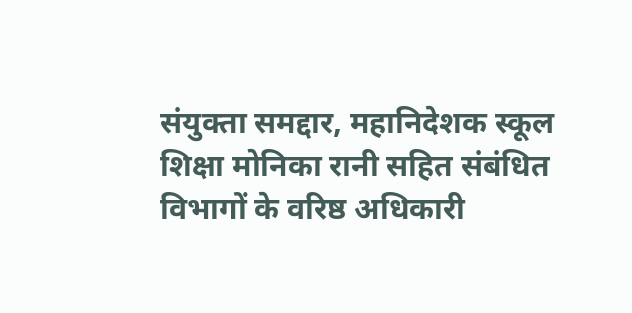संयुक्ता समद्दार, महानिदेशक स्कूल शिक्षा मोनिका रानी सहित संबंधित विभागों के वरिष्ठ अधिकारी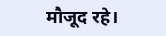मौजूद रहे।